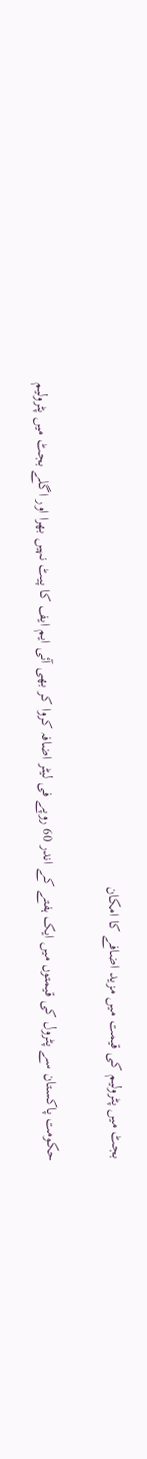بجٹ میں پٹرولیم کی قیمت میں مزید اضافے کا امکان

حکومت پاکستان سے پٹرول کی قیمتوں میں ایک ہفتے کے اندر 60 روپے فی لیٹر اضافہ کروا کر بھی آئی ایم ایف کا پیٹ نہیں بھرا اور اگلے بجٹ میں پٹرولیم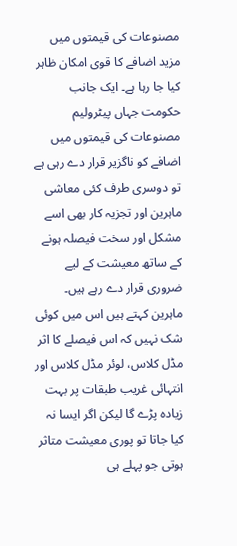مصنوعات کی قیمتوں میں مزید اضافے کا قوی امکان ظاہر کیا جا رہا ہے۔ ایک جانب حکومت جہاں پیٹرولیم مصنوعات کی قیمتوں میں اضافے کو ناگزیر قرار دے رہی ہے تو دوسری طرف کئی معاشی ماہرین اور تجزیہ کار بھی اسے مشکل اور سخت فیصلہ ہونے کے ساتھ معیشت کے لیے ضروری قرار دے رہے ہیں۔ ماہرین کہتے ہیں اس میں کوئی شک نہیں کہ اس فیصلے کا اثر مڈل کلاس، لوئر مڈل کلاس اور انتہائی غریب طبقات پر بہت زیادہ پڑے گا لیکن اگر ایسا نہ کیا جاتا تو پوری معیشت متاثر ہوتی جو پہلے ہی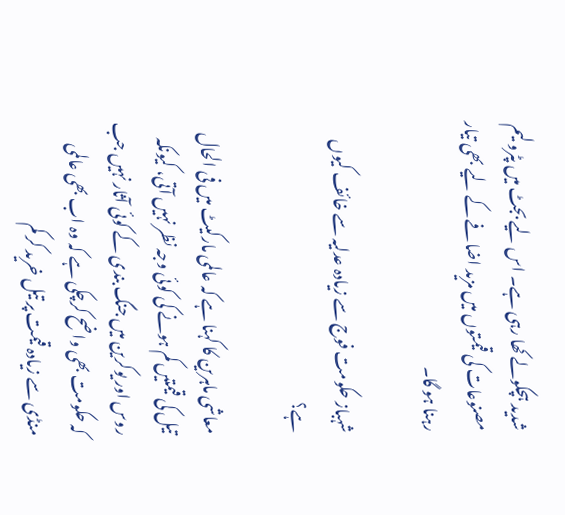شدید ہچکولے کھا رہی ہے۔ اس لیے بجٹ میں پٹرولیم مصنوعات کی قیمتوں میں مزید اضافے کے لیے بھی تیار رہنا ہو گا۔

شہباز حکومت فوج سے زیادہ عدلیہ سے خائف کیوں ہے؟

معاشی ماہرین کا کہنا ہے کہ عالمی مارکیٹ میں فی الحال تیل کی قیمتیں کم ہونے کی کوئی وجہ نظر نہیں آتی، کیونکہ روس اور یوکرین میں جنگ بندی کے کوئی آثار نہیں جب کہ حکومت بھی واضح کرچکی ہے کہ وہ اب بھی عالمی منڈی سے زیادہ قیمت پر تیل خرید کر کم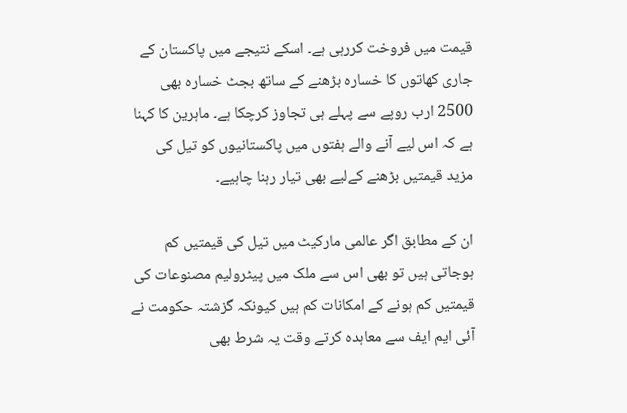قیمت میں فروخت کررہی ہے۔ اسکے نتیجے میں پاکستان کے جاری کھاتوں کا خسارہ بڑھنے کے ساتھ بجٹ خسارہ بھی 2500 ارب روپے سے پہلے ہی تجاوز کرچکا ہے۔ ماہرین کا کہنا ہے کہ اس لیے آنے والے ہفتوں میں پاکستانیوں کو تیل کی مزید قیمتیں بڑھنے کےلیے بھی تیار رہنا چاہیے۔

ان کے مطابق اگر عالمی مارکیٹ میں تیل کی قیمتیں کم ہوجاتی ہیں تو بھی اس سے ملک میں پیٹرولیم مصنوعات کی قیمتیں کم ہونے کے امکانات کم ہیں کیونکہ گزشتہ حکومت نے آئی ایم ایف سے معاہدہ کرتے وقت یہ شرط بھی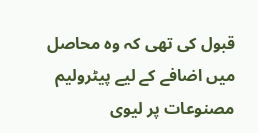قبول کی تھی کہ وہ محاصل میں اضافے کے لیے پیٹرولیم مصنوعات پر لیوی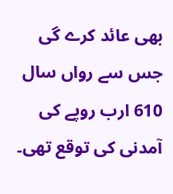بھی عائد کرے گی جس سے رواں سال 610 ارب روپے کی آمدنی کی توقع تھی۔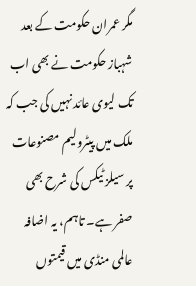مگر عمران حکومت کے بعد شہباز حکومت نے بھی اب تک لیوی عائد نہیں کی جب کہ ملک میں پیٹرولیم مصنوعات پر سیلز ٹیکس کی شرح بھی صفر ہے۔ تاہم، یہ اضافہ عالمی منڈی میں قیمتوں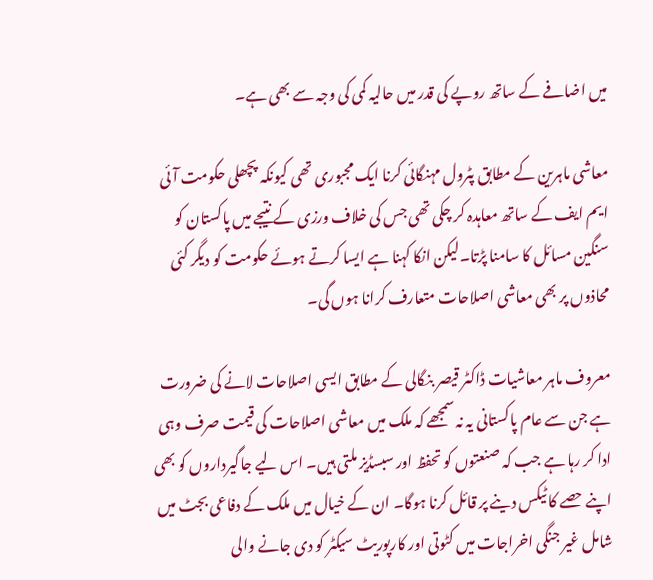میں اضافے کے ساتھ روپے کی قدر میں حالیہ کمی کی وجہ سے بھی ہے۔

معاشی ماہرین کے مطابق پٹرول مہنگائی کرنا ایک مجبوری تھی کیونکہ پچھلی حکومت آئی ایم ایف کے ساتھ معاہدہ کر چکی تھی جس کی خلاف ورزی کے نتیجے میں پاکستان کو سنگین مسائل کا سامنا پڑتا۔لیکن انکا کہنا ہے ایسا کرتے ہوئے حکومت کو دیگر کئی محاذوں پر بھی معاشی اصلاحات متعارف کرانا ہوں گی۔

معروف ماہر معاشیات ڈاکٹر قیصر بنگالی کے مطابق ایسی اصلاحات لانے کی ضرورت ہے جن سے عام پاکستانی یہ نہ سمجھے کہ ملک میں معاشی اصلاحات کی قیمت صرف وہی ادا کر رہا ہے جب کہ صنعتوں کو تحفظ اور سبسڈیز ملتی ہیں۔ اس لیے جاگیرداروں کو بھی اپنے حصے کا ٹیکس دینے پر قائل کرنا ہوگا۔ ان کے خیال میں ملک کے دفاعی بجٹ میں شامل غیر جنگی اخراجات میں کٹوتی اور کارپوریٹ سیکٹر کو دی جانے والی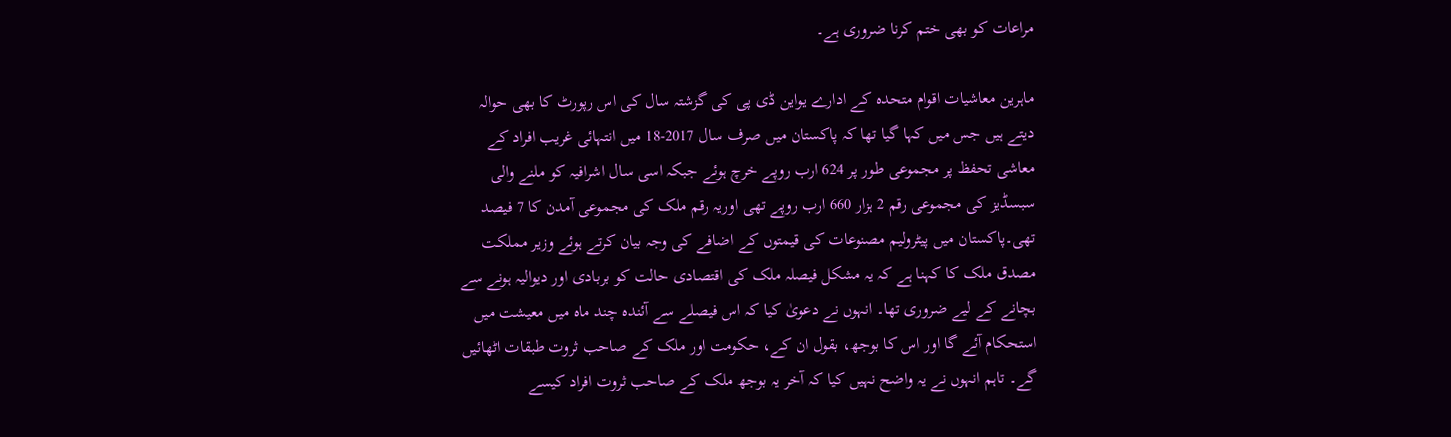مراعات کو بھی ختم کرنا ضروری ہے۔

ماہرین معاشیات اقوام متحدہ کے ادارے یواین ڈی پی کی گزشتہ سال کی اس رپورٹ کا بھی حوالہ دیتے ہیں جس میں کہا گیا تھا کہ پاکستان میں صرف سال 2017-18 میں انتہائی غریب افراد کے معاشی تحفظ پر مجموعی طور پر 624 ارب روپے خرچ ہوئے جبکہ اسی سال اشرافیہ کو ملنے والی سبسڈیز کی مجموعی رقم 2 ہزار 660 ارب روپے تھی اوریہ رقم ملک کی مجموعی آمدن کا 7 فیصد تھی۔پاکستان میں پیٹرولیم مصنوعات کی قیمتوں کے اضافے کی وجہ بیان کرتے ہوئے وزیر مملکت مصدق ملک کا کہنا ہے کہ یہ مشکل فیصلہ ملک کی اقتصادی حالت کو بربادی اور دیوالیہ ہونے سے بچانے کے لیے ضروری تھا۔ انہوں نے دعویٰ کیا کہ اس فیصلے سے آئندہ چند ماہ میں معیشت میں استحکام آئے گا اور اس کا بوجھ، بقول ان کے، حکومت اور ملک کے صاحب ثروت طبقات اٹھائیں گے۔ تاہم انہوں نے یہ واضح نہیں کیا کہ آخر یہ بوجھ ملک کے صاحب ثروت افراد کیسے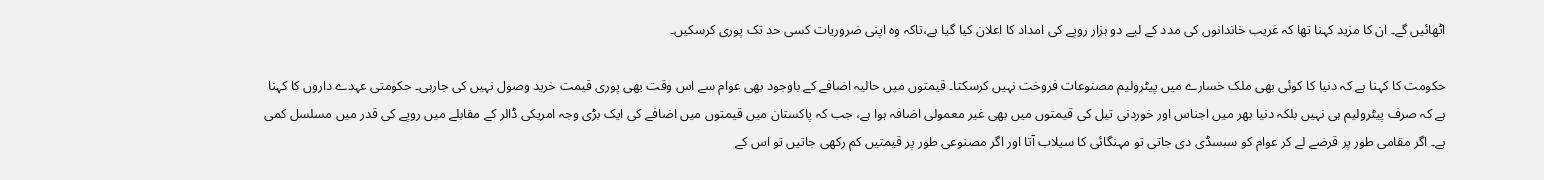اٹھائیں گے۔ ان کا مزید کہنا تھا کہ غریب خاندانوں کی مدد کے لیے دو ہزار روپے کی امداد کا اعلان کیا گیا ہے،تاکہ وہ اپنی ضروریات کسی حد تک پوری کرسکیں۔

حکومت کا کہنا ہے کہ دنیا کا کوئی بھی ملک خسارے میں پیٹرولیم مصنوعات فروخت نہیں کرسکتا۔ قیمتوں میں حالیہ اضافے کے باوجود بھی عوام سے اس وقت بھی پوری قیمت خرید وصول نہیں کی جارہی۔ حکومتی عہدے داروں کا کہنا ہے کہ صرف پیٹرولیم ہی نہیں بلکہ دنیا بھر میں اجناس اور خوردنی تیل کی قیمتوں میں بھی غیر معمولی اضافہ ہوا ہے، جب کہ پاکستان میں قیمتوں میں اضافے کی ایک بڑی وجہ امریکی ڈالر کے مقابلے میں روپے کی قدر میں مسلسل کمی ہے۔ اگر مقامی طور پر قرضے لے کر عوام کو سبسڈی دی جاتی تو مہنگائی کا سیلاب آتا اور اگر مصنوعی طور پر قیمتیں کم رکھی جاتیں تو اس کے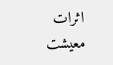اثرات معیشت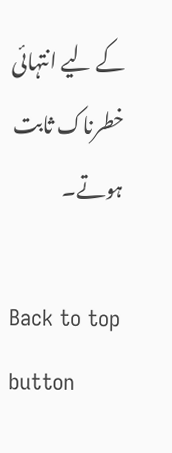کے لیے انتہائی خطرناک ثابت ہوتے۔

Back to top button